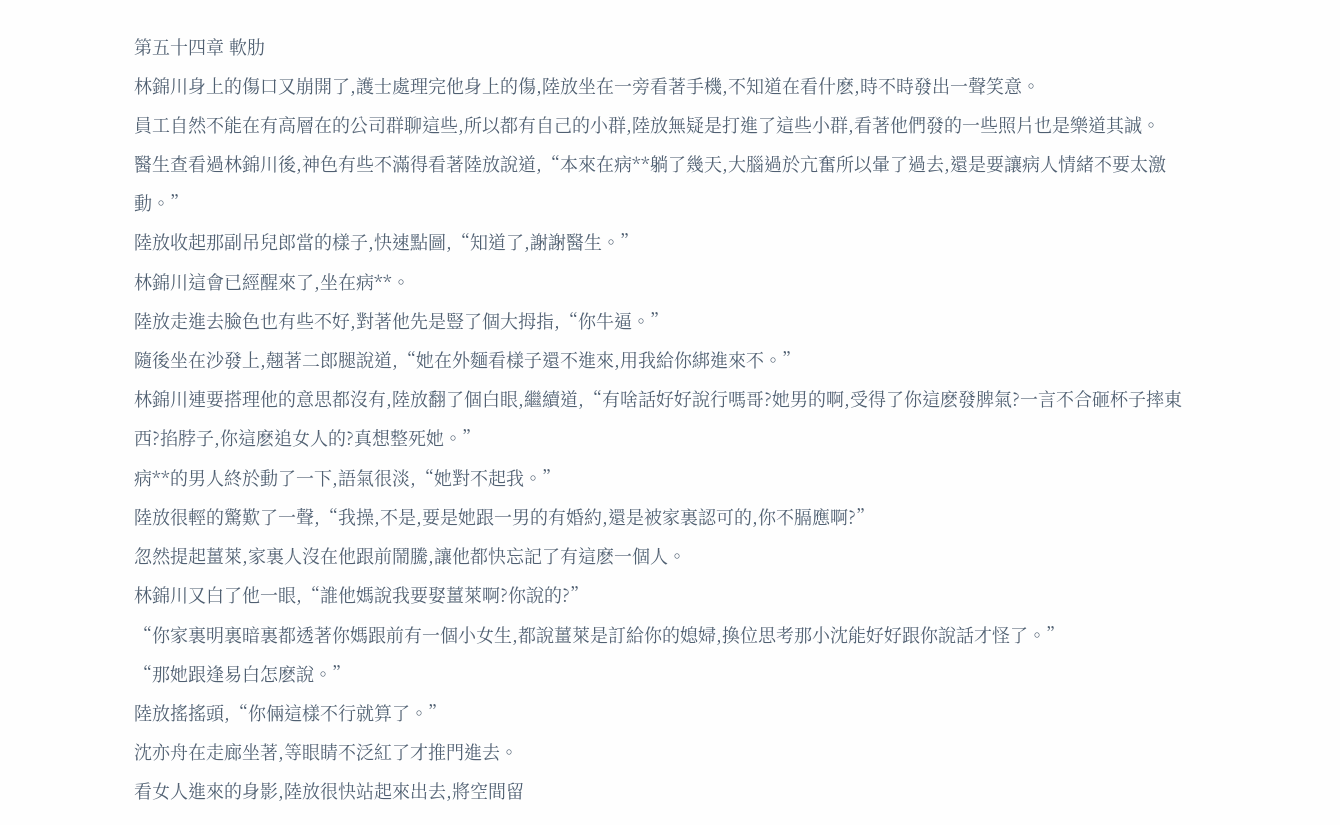第五十四章 軟肋
林錦川身上的傷口又崩開了,護士處理完他身上的傷,陸放坐在一旁看著手機,不知道在看什麽,時不時發出一聲笑意。
員工自然不能在有高層在的公司群聊這些,所以都有自己的小群,陸放無疑是打進了這些小群,看著他們發的一些照片也是樂道其誠。
醫生查看過林錦川後,神色有些不滿得看著陸放說道,“本來在病**躺了幾天,大腦過於亢奮所以暈了過去,還是要讓病人情緒不要太激動。”
陸放收起那副吊兒郎當的樣子,快速點圖,“知道了,謝謝醫生。”
林錦川這會已經醒來了,坐在病**。
陸放走進去臉色也有些不好,對著他先是豎了個大拇指,“你牛逼。”
隨後坐在沙發上,翹著二郎腿說道,“她在外麵看樣子還不進來,用我給你綁進來不。”
林錦川連要搭理他的意思都沒有,陸放翻了個白眼,繼續道,“有啥話好好說行嗎哥?她男的啊,受得了你這麽發脾氣?一言不合砸杯子摔東西?掐脖子,你這麽追女人的?真想整死她。”
病**的男人終於動了一下,語氣很淡,“她對不起我。”
陸放很輕的驚歎了一聲,“我操,不是,要是她跟一男的有婚約,還是被家裏認可的,你不膈應啊?”
忽然提起薑萊,家裏人沒在他跟前鬧騰,讓他都快忘記了有這麽一個人。
林錦川又白了他一眼,“誰他媽說我要娶薑萊啊?你說的?”
“你家裏明裏暗裏都透著你媽跟前有一個小女生,都說薑萊是訂給你的媳婦,換位思考那小沈能好好跟你說話才怪了。”
“那她跟逢易白怎麽說。”
陸放搖搖頭,“你倆這樣不行就算了。”
沈亦舟在走廊坐著,等眼睛不泛紅了才推門進去。
看女人進來的身影,陸放很快站起來出去,將空間留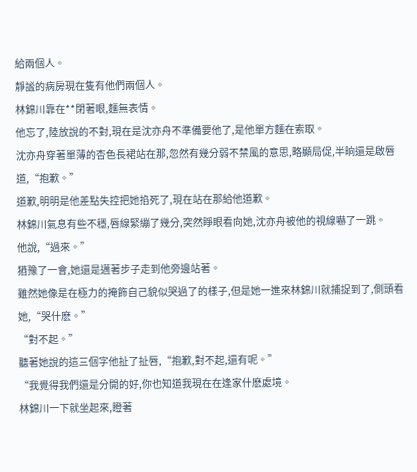給兩個人。
靜謐的病房現在隻有他們兩個人。
林錦川靠在**閉著眼,麵無表情。
他忘了,陸放說的不對,現在是沈亦舟不準備要他了,是他單方麵在索取。
沈亦舟穿著單薄的杏色長裙站在那,忽然有幾分弱不禁風的意思,略顯局促,半晌還是啟唇道,“抱歉。”
道歉,明明是他差點失控把她掐死了,現在站在那給他道歉。
林錦川氣息有些不穩,唇線緊繃了幾分,突然睜眼看向她,沈亦舟被他的視線嚇了一跳。
他說,“過來。”
猶豫了一會,她還是邁著步子走到他旁邊站著。
雖然她像是在極力的掩飾自己貌似哭過了的樣子,但是她一進來林錦川就捕捉到了,側頭看她,“哭什麽。”
“對不起。”
聽著她說的這三個字他扯了扯唇,“抱歉,對不起,還有呢。”
“我覺得我們還是分開的好,你也知道我現在在逢家什麽處境。
林錦川一下就坐起來,瞪著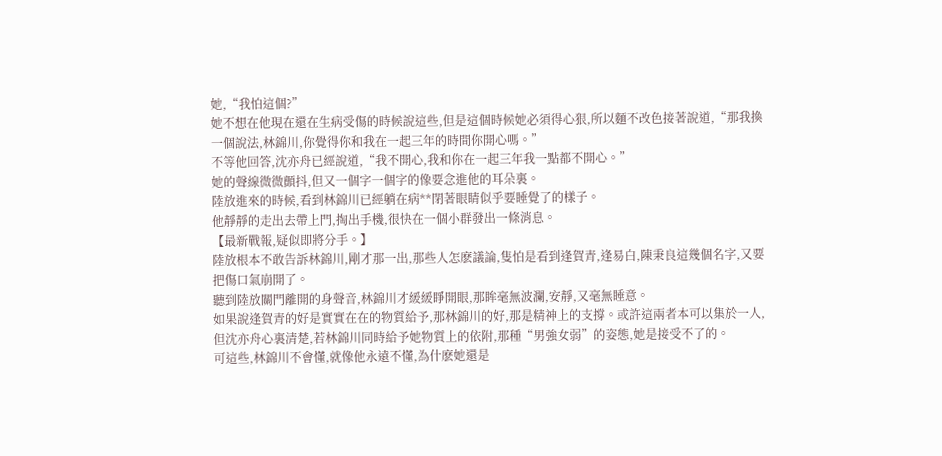她,“我怕這個?”
她不想在他現在還在生病受傷的時候說這些,但是這個時候她必須得心狠,所以麵不改色接著說道,“那我換一個說法,林錦川,你覺得你和我在一起三年的時間你開心嗎。”
不等他回答,沈亦舟已經說道,“我不開心,我和你在一起三年我一點都不開心。”
她的聲線微微顫抖,但又一個字一個字的像要念進他的耳朵裏。
陸放進來的時候,看到林錦川已經躺在病**閉著眼睛似乎要睡覺了的樣子。
他靜靜的走出去帶上門,掏出手機,很快在一個小群發出一條消息。
【最新戰報,疑似即將分手。】
陸放根本不敢告訴林錦川,剛才那一出,那些人怎麽議論,隻怕是看到逢賀青,逢易白,陳秉良這幾個名字,又要把傷口氣崩開了。
聽到陸放關門離開的身聲音,林錦川才緩緩睜開眼,那眸毫無波瀾,安靜,又毫無睡意。
如果說逢賀青的好是實實在在的物質給予,那林錦川的好,那是精神上的支撐。或許這兩者本可以集於一人,但沈亦舟心裏清楚,若林錦川同時給予她物質上的依附,那種“男強女弱”的姿態,她是接受不了的。
可這些,林錦川不會懂,就像他永遠不懂,為什麽她還是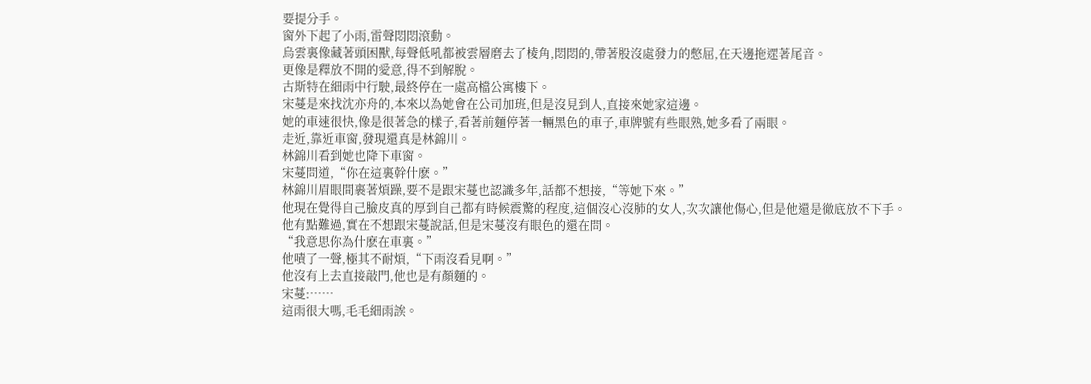要提分手。
窗外下起了小雨,雷聲悶悶滾動。
烏雲裏像藏著頭困獸,每聲低吼都被雲層磨去了棱角,悶悶的,帶著股沒處發力的憋屈,在天邊拖遝著尾音。
更像是釋放不開的愛意,得不到解脫。
古斯特在細雨中行駛,最終停在一處高檔公寓樓下。
宋蔓是來找沈亦舟的,本來以為她會在公司加班,但是沒見到人,直接來她家這邊。
她的車速很快,像是很著急的樣子,看著前麵停著一輛黑色的車子,車牌號有些眼熟,她多看了兩眼。
走近,靠近車窗,發現還真是林錦川。
林錦川看到她也降下車窗。
宋蔓問道,“你在這裏幹什麽。”
林錦川眉眼間裹著煩躁,要不是跟宋蔓也認識多年,話都不想接,“等她下來。”
他現在覺得自己臉皮真的厚到自己都有時候震驚的程度,這個沒心沒肺的女人,次次讓他傷心,但是他還是徹底放不下手。
他有點難過,實在不想跟宋蔓說話,但是宋蔓沒有眼色的還在問。
“我意思你為什麽在車裏。”
他嘖了一聲,極其不耐煩,“下雨沒看見啊。”
他沒有上去直接敲門,他也是有顏麵的。
宋蔓:……
這雨很大嗎,毛毛細雨誒。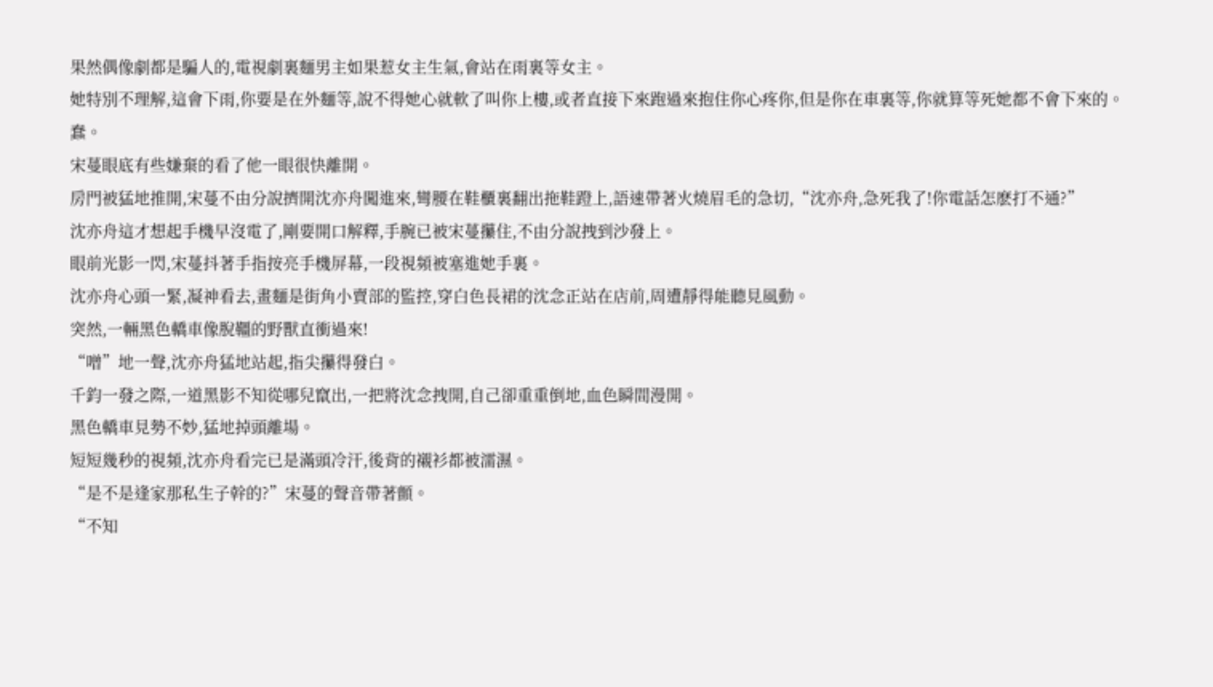果然偶像劇都是騙人的,電視劇裏麵男主如果惹女主生氣,會站在雨裏等女主。
她特別不理解,這會下雨,你要是在外麵等,說不得她心就軟了叫你上樓,或者直接下來跑過來抱住你心疼你,但是你在車裏等,你就算等死她都不會下來的。
蠢。
宋蔓眼底有些嫌棄的看了他一眼很快離開。
房門被猛地推開,宋蔓不由分說擠開沈亦舟闖進來,彎腰在鞋櫃裏翻出拖鞋蹬上,語速帶著火燒眉毛的急切,“沈亦舟,急死我了!你電話怎麽打不通?”
沈亦舟這才想起手機早沒電了,剛要開口解釋,手腕已被宋蔓攥住,不由分說拽到沙發上。
眼前光影一閃,宋蔓抖著手指按亮手機屏幕,一段視頻被塞進她手裏。
沈亦舟心頭一緊,凝神看去,畫麵是街角小賣部的監控,穿白色長裙的沈念正站在店前,周遭靜得能聽見風動。
突然,一輛黑色轎車像脫韁的野獸直衝過來!
“噌”地一聲,沈亦舟猛地站起,指尖攥得發白。
千鈞一發之際,一道黑影不知從哪兒竄出,一把將沈念拽開,自己卻重重倒地,血色瞬間漫開。
黑色轎車見勢不妙,猛地掉頭離場。
短短幾秒的視頻,沈亦舟看完已是滿頭冷汗,後背的襯衫都被濡濕。
“是不是逢家那私生子幹的?”宋蔓的聲音帶著顫。
“不知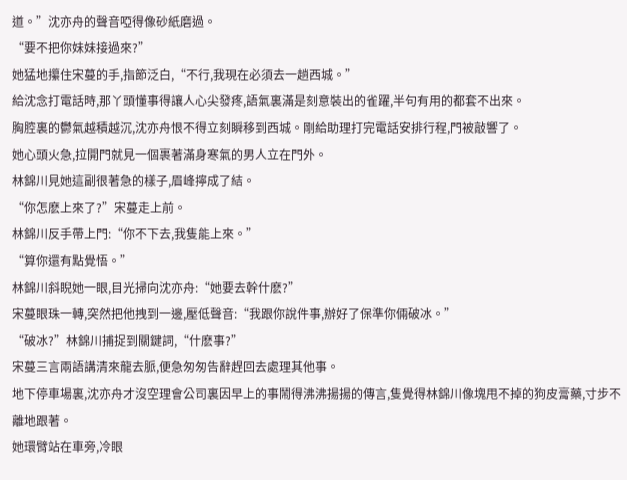道。”沈亦舟的聲音啞得像砂紙磨過。
“要不把你妹妹接過來?”
她猛地攥住宋蔓的手,指節泛白,“不行,我現在必須去一趟西城。”
給沈念打電話時,那丫頭懂事得讓人心尖發疼,語氣裏滿是刻意裝出的雀躍,半句有用的都套不出來。
胸腔裏的鬱氣越積越沉,沈亦舟恨不得立刻瞬移到西城。剛給助理打完電話安排行程,門被敲響了。
她心頭火急,拉開門就見一個裹著滿身寒氣的男人立在門外。
林錦川見她這副很著急的樣子,眉峰擰成了結。
“你怎麽上來了?”宋蔓走上前。
林錦川反手帶上門:“你不下去,我隻能上來。”
“算你還有點覺悟。”
林錦川斜睨她一眼,目光掃向沈亦舟:“她要去幹什麽?”
宋蔓眼珠一轉,突然把他拽到一邊,壓低聲音:“我跟你說件事,辦好了保準你倆破冰。”
“破冰?”林錦川捕捉到關鍵詞,“什麽事?”
宋蔓三言兩語講清來龍去脈,便急匆匆告辭趕回去處理其他事。
地下停車場裏,沈亦舟才沒空理會公司裏因早上的事鬧得沸沸揚揚的傳言,隻覺得林錦川像塊甩不掉的狗皮膏藥,寸步不離地跟著。
她環臂站在車旁,冷眼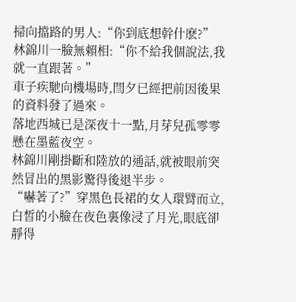掃向擋路的男人:“你到底想幹什麽?”
林錦川一臉無賴相:“你不給我個說法,我就一直跟著。”
車子疾馳向機場時,閆夕已經把前因後果的資料發了過來。
落地西城已是深夜十一點,月芽兒孤零零懸在墨藍夜空。
林錦川剛掛斷和陸放的通話,就被眼前突然冒出的黑影驚得後退半步。
“嚇著了?”穿黑色長裙的女人環臂而立,白皙的小臉在夜色裏像浸了月光,眼底卻靜得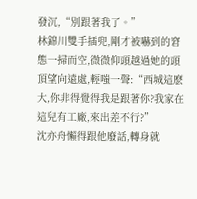發沉,“別跟著我了。”
林錦川雙手插兜,剛才被嚇到的窘態一掃而空,微微仰頭越過她的頭頂望向遠處,輕嗤一聲:“西城這麽大,你非得覺得我是跟著你?我家在這兒有工廠,來出差不行?”
沈亦舟懶得跟他廢話,轉身就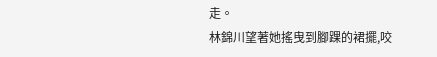走。
林錦川望著她搖曳到腳踝的裙擺,咬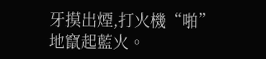牙摸出煙,打火機“啪”地竄起藍火。